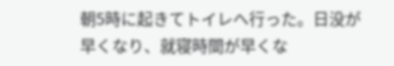朝5時に起きてトイレへ行った。日没が早くなり、就寝時間が早くな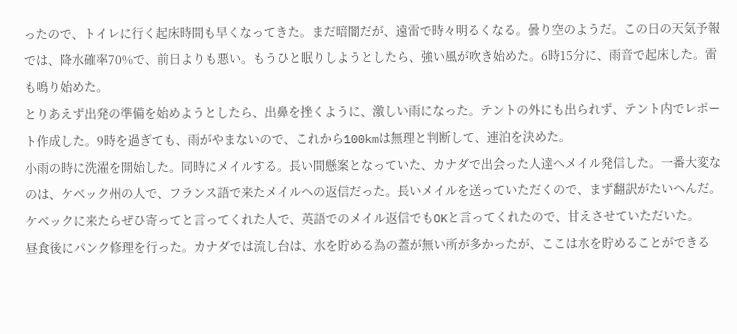ったので、トイレに行く起床時間も早くなってきた。まだ暗闇だが、遠雷で時々明るくなる。曇り空のようだ。この日の天気予報では、降水確率70%で、前日よりも悪い。もうひと眠りしようとしたら、強い風が吹き始めた。6時15分に、雨音で起床した。雷も鳴り始めた。
とりあえず出発の準備を始めようとしたら、出鼻を挫くように、激しい雨になった。テントの外にも出られず、テント内でレポート作成した。9時を過ぎても、雨がやまないので、これから100kmは無理と判断して、連泊を決めた。
小雨の時に洗濯を開始した。同時にメイルする。長い間懸案となっていた、カナダで出会った人達へメイル発信した。一番大変なのは、ケベック州の人で、フランス語で来たメイルへの返信だった。長いメイルを送っていただくので、まず翻訳がたいへんだ。ケベックに来たらぜひ寄ってと言ってくれた人で、英語でのメイル返信でもOKと言ってくれたので、甘えさせていただいた。
昼食後にパンク修理を行った。カナダでは流し台は、水を貯める為の蓋が無い所が多かったが、ここは水を貯めることができる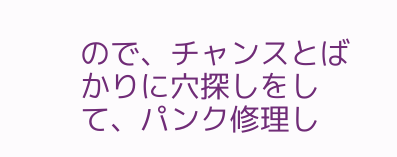ので、チャンスとばかりに穴探しをして、パンク修理し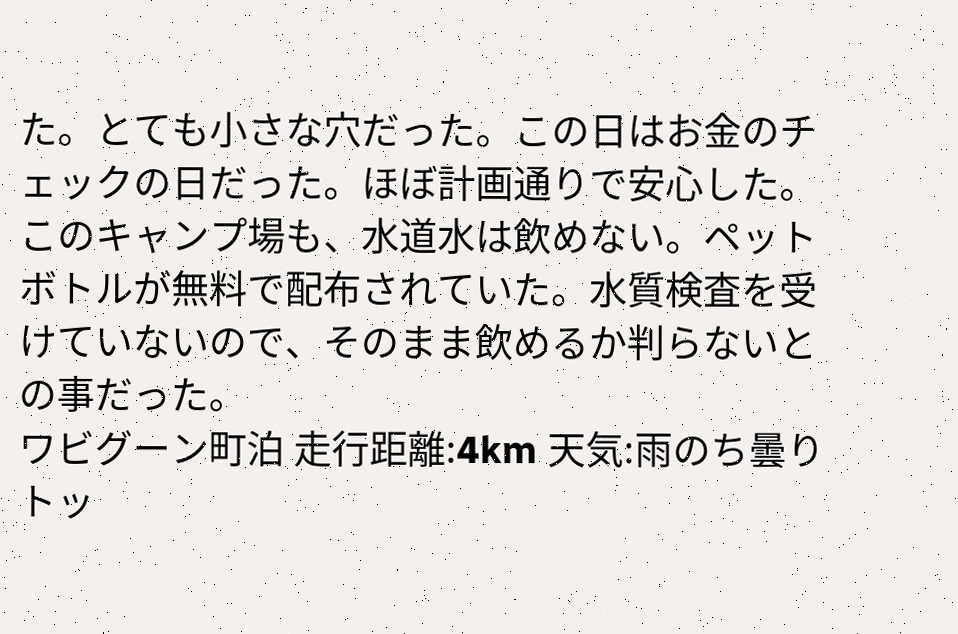た。とても小さな穴だった。この日はお金のチェックの日だった。ほぼ計画通りで安心した。
このキャンプ場も、水道水は飲めない。ペットボトルが無料で配布されていた。水質検査を受けていないので、そのまま飲めるか判らないとの事だった。
ワビグーン町泊 走行距離:4km 天気:雨のち曇り トッ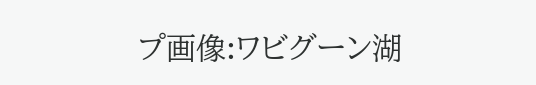プ画像:ワビグーン湖